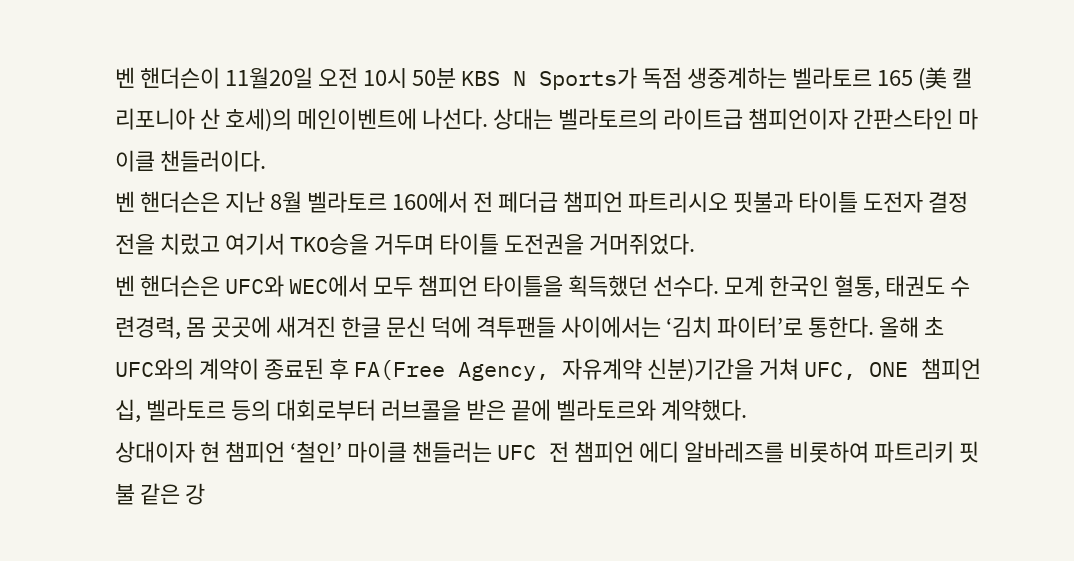벤 핸더슨이 11월20일 오전 10시 50분 KBS N Sports가 독점 생중계하는 벨라토르 165 (美 캘리포니아 산 호세)의 메인이벤트에 나선다. 상대는 벨라토르의 라이트급 챔피언이자 간판스타인 마이클 챈들러이다.
벤 핸더슨은 지난 8월 벨라토르 160에서 전 페더급 챔피언 파트리시오 핏불과 타이틀 도전자 결정전을 치렀고 여기서 TKO승을 거두며 타이틀 도전권을 거머쥐었다.
벤 핸더슨은 UFC와 WEC에서 모두 챔피언 타이틀을 획득했던 선수다. 모계 한국인 혈통, 태권도 수련경력, 몸 곳곳에 새겨진 한글 문신 덕에 격투팬들 사이에서는 ‘김치 파이터’로 통한다. 올해 초 UFC와의 계약이 종료된 후 FA(Free Agency, 자유계약 신분)기간을 거쳐 UFC, ONE 챔피언십, 벨라토르 등의 대회로부터 러브콜을 받은 끝에 벨라토르와 계약했다.
상대이자 현 챔피언 ‘철인’ 마이클 챈들러는 UFC 전 챔피언 에디 알바레즈를 비롯하여 파트리키 핏불 같은 강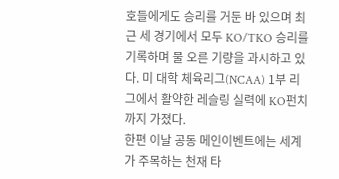호들에게도 승리를 거둔 바 있으며 최근 세 경기에서 모두 KO/TKO 승리를 기록하며 물 오른 기량을 과시하고 있다. 미 대학 체육리그(NCAA) 1부 리그에서 활약한 레슬링 실력에 KO펀치까지 가졌다.
한편 이날 공동 메인이벤트에는 세계가 주목하는 천재 타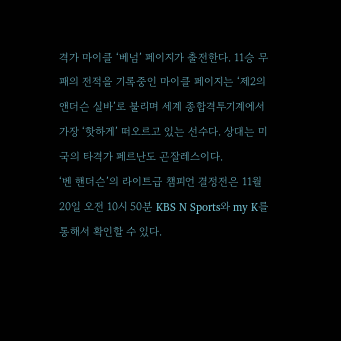격가 마이클 ‘베넘’ 페이지가 출전한다. 11승 무패의 전적을 기록중인 마이클 페이지는 ‘제2의 앤더슨 실바’로 불리며 세계 종합격투기계에서 가장 ‘핫하게’ 떠오르고 있는 선수다. 상대는 미국의 타격가 페르난도 곤잘레스이다.
‘벤 핸더슨’의 라이트급 챔피언 결정전은 11월20일 오전 10시 50분 KBS N Sports와 my K를 통해서 확인할 수 있다.